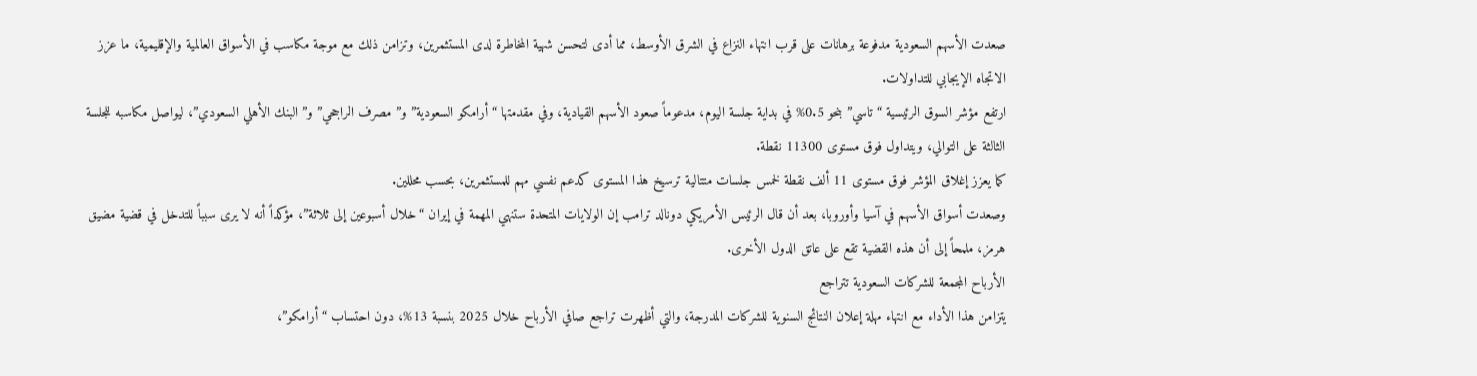صعدت الأسهم السعودية مدفوعة برهانات على قرب انتهاء النزاع في الشرق الأوسط، مما أدى لتحسن شهية المخاطرة لدى المستثمرين، وتزامن ذلك مع موجة مكاسب في الأسواق العالمية والإقليمية، ما عزز الاتجاه الإيجابي للتداولات.
ارتفع مؤشر السوق الرئيسية “تاسي” بنحو 0.5% في بداية جلسة اليوم، مدعوماً صعود الأسهم القيادية، وفي مقدمتها “أرامكو السعودية” و”مصرف الراجحي” و”البنك الأهلي السعودي”، ليواصل مكاسبه للجلسة الثالثة على التوالي، ويتداول فوق مستوى 11300 نقطة.
كما يعزز إغلاق المؤشر فوق مستوى 11 ألف نقطة لخمس جلسات متتالية ترسيخ هذا المستوى كدعم نفسي مهم للمستثمرين، بحسب محللين.
وصعدت أسواق الأسهم في آسيا وأوروبا، بعد أن قال الرئيس الأمريكي دونالد ترامب إن الولايات المتحدة ستنهي المهمة في إيران “خلال أسبوعين إلى ثلاثة”، مؤكداً أنه لا يرى سبباً للتدخل في قضية مضيق هرمز، ملمحاً إلى أن هذه القضية تقع على عاتق الدول الأخرى.
الأرباح المجمعة للشركات السعودية تتراجع
يتزامن هذا الأداء مع انتهاء مهلة إعلان النتائج السنوية للشركات المدرجة، والتي أظهرت تراجع صافي الأرباح خلال 2025 بنسبة 13%، دون احتساب “أرامكو”،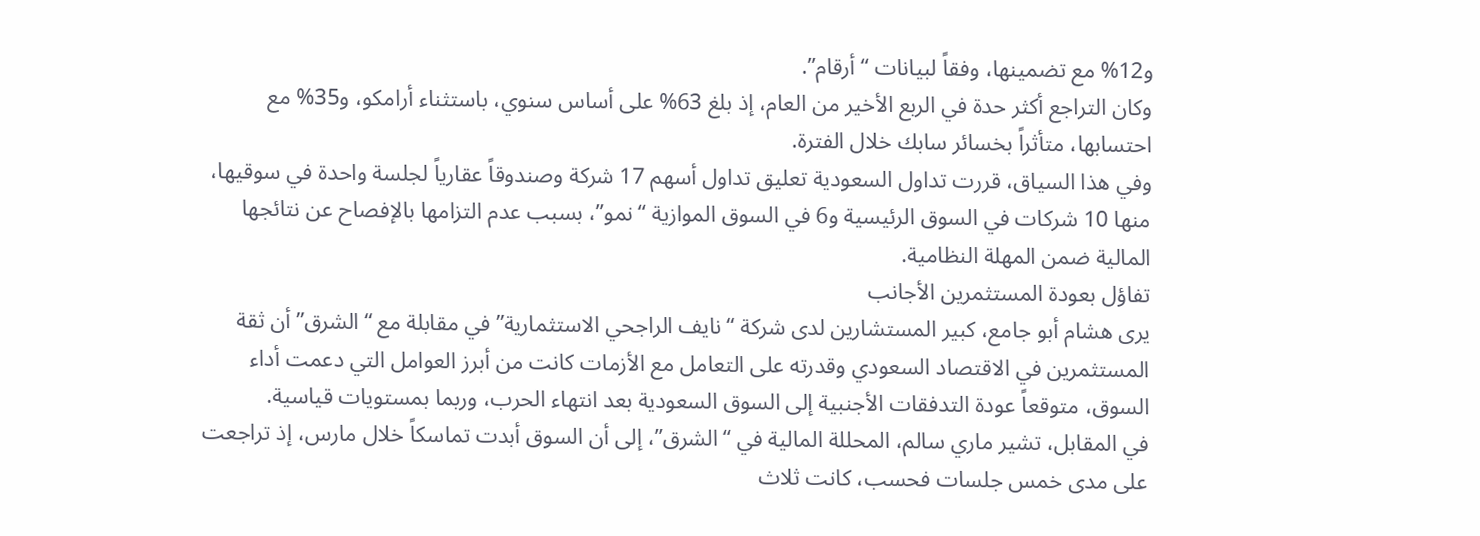و12% مع تضمينها، وفقاً لبيانات “أرقام”.
وكان التراجع أكثر حدة في الربع الأخير من العام، إذ بلغ 63% على أساس سنوي، باستثناء أرامكو، و35% مع احتسابها، متأثراً بخسائر سابك خلال الفترة.
وفي هذا السياق، قررت تداول السعودية تعليق تداول أسهم 17 شركة وصندوقاً عقارياً لجلسة واحدة في سوقيها، منها 10 شركات في السوق الرئيسية و6 في السوق الموازية “نمو”، بسبب عدم التزامها بالإفصاح عن نتائجها المالية ضمن المهلة النظامية.
تفاؤل بعودة المستثمرين الأجانب
يرى هشام أبو جامع، كبير المستشارين لدى شركة “نايف الراجحي الاستثمارية” في مقابلة مع “الشرق” أن ثقة المستثمرين في الاقتصاد السعودي وقدرته على التعامل مع الأزمات كانت من أبرز العوامل التي دعمت أداء السوق، متوقعاً عودة التدفقات الأجنبية إلى السوق السعودية بعد انتهاء الحرب، وربما بمستويات قياسية.
في المقابل، تشير ماري سالم، المحللة المالية في “الشرق”، إلى أن السوق أبدت تماسكاً خلال مارس، إذ تراجعت على مدى خمس جلسات فحسب، كانت ثلاث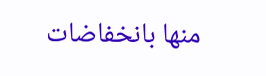منها بانخفاضات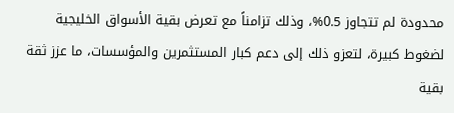محدودة لم تتجاوز 0.5%، وذلك تزامناً مع تعرض بقية الأسواق الخليجية لضغوط كبيرة، لتعزو ذلك إلى دعم كبار المستثمرين والمؤسسات، ما عزز ثقة بقية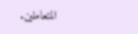المتعاملين.